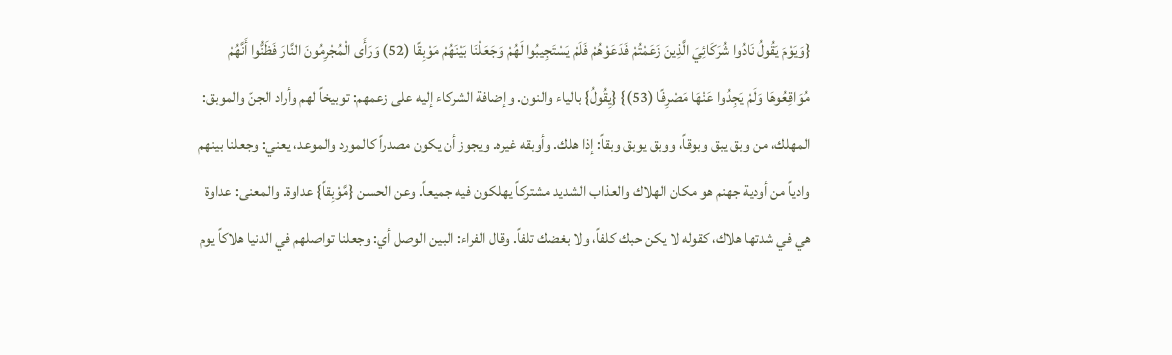{وَيَوْمَ يَقُولُ نَادُوا شُرَكَائِيَ الَّذِينَ زَعَمْتُمْ فَدَعَوْهُمْ فَلَمْ يَسْتَجِيبُوا لَهُمْ وَجَعَلْنَا بَيْنَهُمْ مَوْبِقًا (52) وَرَأَى الْمُجْرِمُونَ النَّارَ فَظَنُّوا أَنَّهُمْ مُوَاقِعُوهَا وَلَمْ يَجِدُوا عَنْهَا مَصْرِفًا (53)} {يِقُولُ} بالياء والنون. وإضافة الشركاء إليه على زعمهم: توبيخاً لهم وأراد الجنّ والموبق: المهلك، من وبق يبق وبوقاً، ووبق يوبق وبقاً: إذا هلك. وأوبقه غيره. ويجوز أن يكون مصدراً كالمورد والموعد، يعني: وجعلنا بينهم وادياً من أودية جهنم هو مكان الهلاك والعذاب الشديد مشتركاً يهلكون فيه جميعاً. وعن الحسن {مَّوْبِقاً} عداوة. والمعنى: عداوة هي في شدتها هلاك، كقوله لا يكن حبك كلفاً، ولا بغضك تلفاً. وقال الفراء: البين الوصل أي: وجعلنا تواصلهم في الدنيا هلاكاً يوم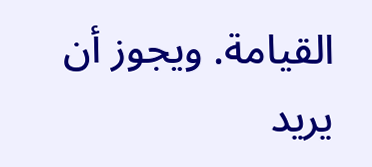القيامة. ويجوز أن يريد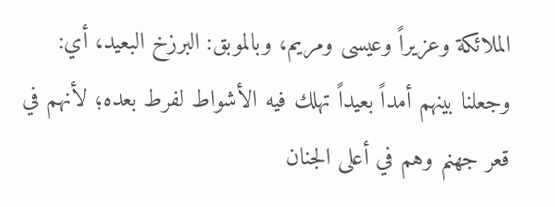الملائكة وعزيراً وعيسى ومريم، وبالموبق: البرزخ البعيد، أي: وجعلنا بينهم أمداً بعيداً تهلك فيه الأشواط لفرط بعده؛ لأنهم في قعر جهنم وهم في أعلى الجنان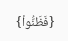{فَظَنُّواْ}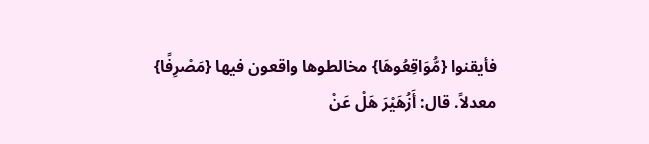فأيقنوا {مُّوَاقِعُوهَا} مخالطوها واقعون فيها {مَصْرِفًا} معدلاً. قال: أَزُهَيْرَ هَلْ عَنْ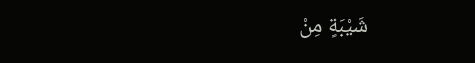شَيْبَةٍ مِنْ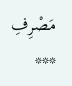مَصْرِفِ ***